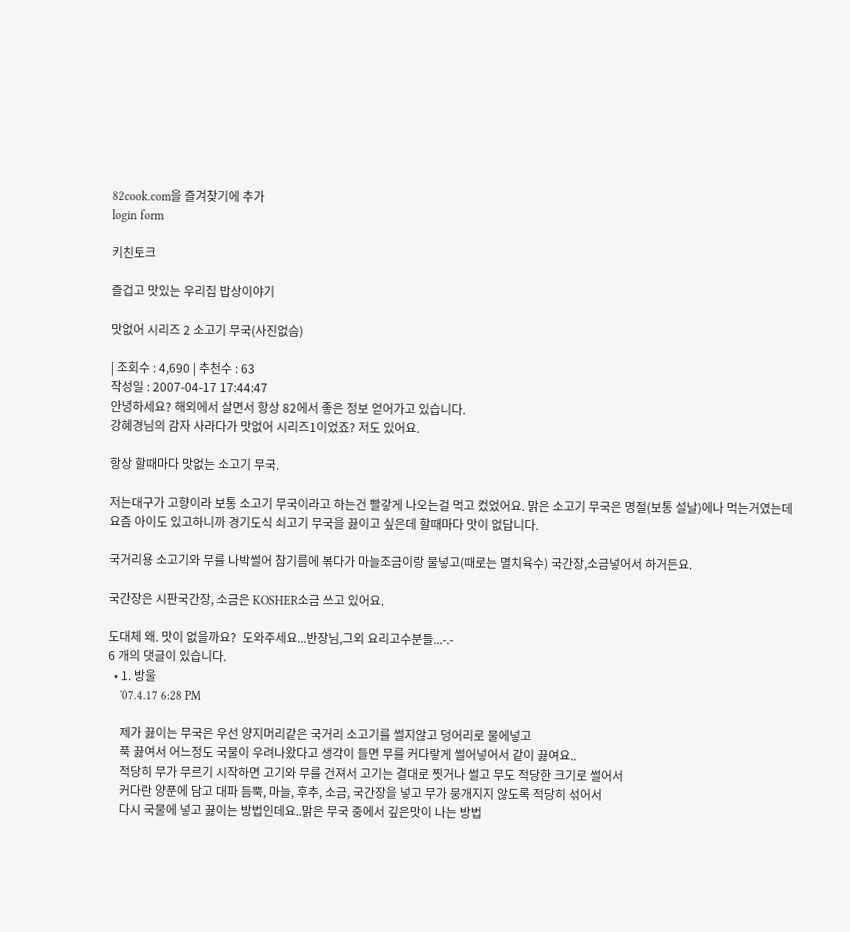82cook.com을 즐겨찾기에 추가
login form

키친토크

즐겁고 맛있는 우리집 밥상이야기

맛없어 시리즈 2 소고기 무국(사진없슴)

| 조회수 : 4,690 | 추천수 : 63
작성일 : 2007-04-17 17:44:47
안녕하세요? 해외에서 살면서 항상 82에서 좋은 정보 얻어가고 있습니다.
강혜경님의 감자 사라다가 맛없어 시리즈1이었죠? 저도 있어요.

항상 할때마다 맛없는 소고기 무국.

저는대구가 고향이라 보통 소고기 무국이라고 하는건 빨갛게 나오는걸 먹고 컸었어요. 맑은 소고기 무국은 명절(보통 설날)에나 먹는거였는데 요즘 아이도 있고하니까 경기도식 쇠고기 무국을 끓이고 싶은데 할때마다 맛이 없답니다.

국거리용 소고기와 무를 나박썰어 참기름에 볶다가 마늘조금이랑 물넣고(때로는 멸치육수) 국간장,소금넣어서 하거든요.

국간장은 시판국간장, 소금은 KOSHER소금 쓰고 있어요.

도대체 왜. 맛이 없을까요?  도와주세요...반장님,그외 요리고수분들...-.-
6 개의 댓글이 있습니다.
  • 1. 방울
    '07.4.17 6:28 PM

    제가 끓이는 무국은 우선 양지머리같은 국거리 소고기를 썰지않고 덩어리로 물에넣고
    푹 끓여서 어느정도 국물이 우려나왔다고 생각이 들면 무를 커다랗게 썰어넣어서 같이 끓여요..
    적당히 무가 무르기 시작하면 고기와 무를 건져서 고기는 결대로 찟거나 썰고 무도 적당한 크기로 썰어서
    커다란 양푼에 담고 대파 듬뿍, 마늘, 후추, 소금, 국간장을 넣고 무가 뭉개지지 않도록 적당히 섞어서
    다시 국물에 넣고 끓이는 방법인데요..맑은 무국 중에서 깊은맛이 나는 방법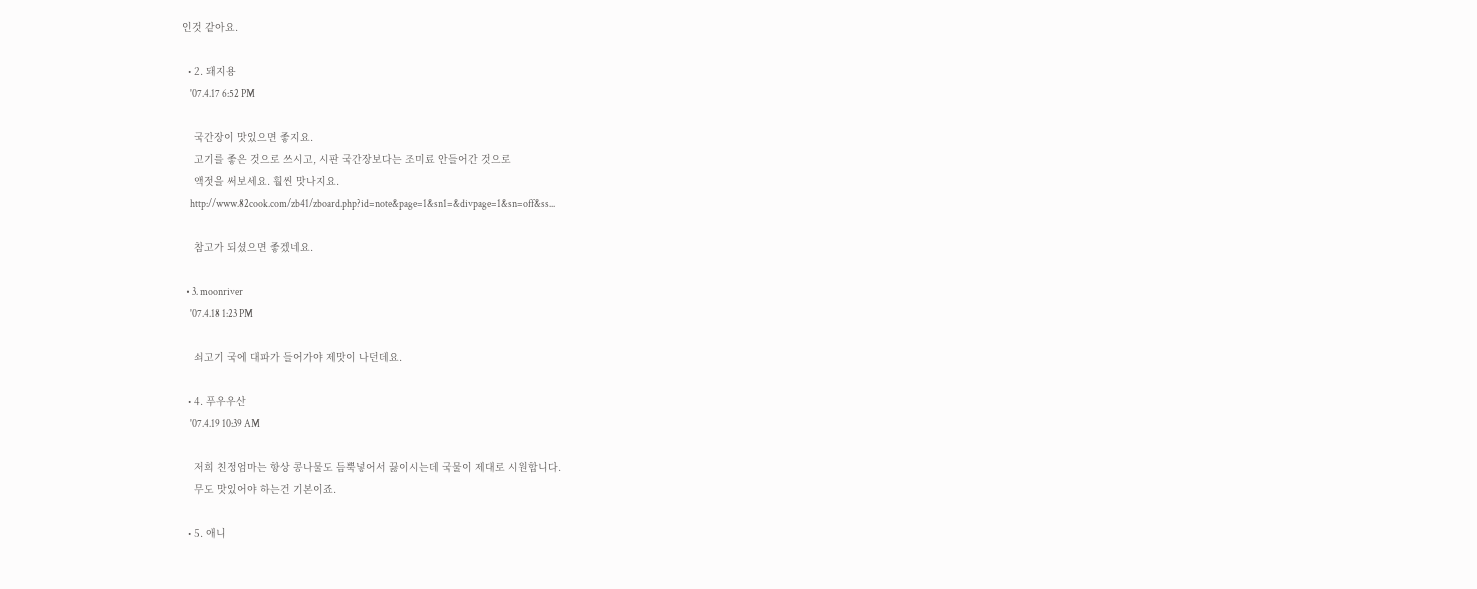인것 같아요.

  • 2. 돼지용
    '07.4.17 6:52 PM

    국간장이 맛있으면 좋지요.
    고기를 좋은 것으로 쓰시고, 시판 국간장보다는 조미료 안들어간 것으로
    액젓을 써보세요. 훨씬 맛나지요.
    http://www.82cook.com/zb41/zboard.php?id=note&page=1&sn1=&divpage=1&sn=off&ss...

    참고가 되셨으면 좋겠네요.

  • 3. moonriver
    '07.4.18 1:23 PM

    쇠고기 국에 대파가 들어가야 제맛이 나던데요.

  • 4. 푸우우산
    '07.4.19 10:39 AM

    저희 친정엄마는 항상 콩나물도 듬뿍넣어서 끓이시는데 국물이 제대로 시원합니다.
    무도 맛있어야 하는건 기본이죠.

  • 5. 애니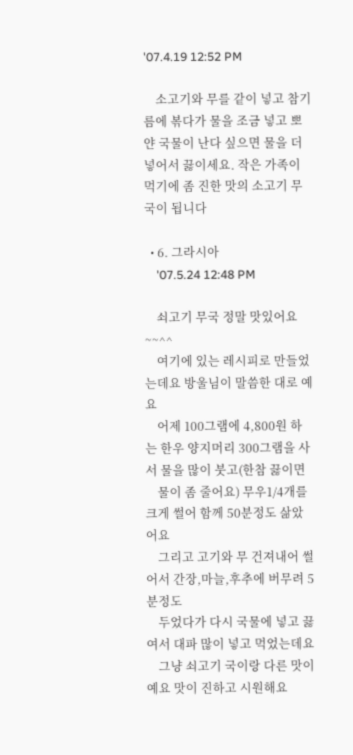'07.4.19 12:52 PM

    소고기와 무를 같이 넣고 참기름에 볶다가 물을 조금 넣고 뽀얀 국물이 난다 싶으면 물을 더 넣어서 끓이세요. 작은 가족이 먹기에 좀 진한 맛의 소고기 무국이 됩니다

  • 6. 그라시아
    '07.5.24 12:48 PM

    쇠고기 무국 정말 맛있어요~~^^
    여기에 있는 레시피로 만들었는데요 방울님이 말씀한 대로 예요
    어제 100그램에 4,800원 하는 한우 양지머리 300그램을 사서 물을 많이 붓고(한참 끓이면
    물이 좀 줄어요) 무우1/4개를 크게 썰어 함께 50분정도 삶았어요
    그리고 고기와 무 건져내어 썰어서 간장,마늘,후추에 버무려 5분정도
    두었다가 다시 국물에 넣고 끓여서 대파 많이 넣고 먹었는데요
    그냥 쇠고기 국이랑 다른 맛이예요 맛이 진하고 시원해요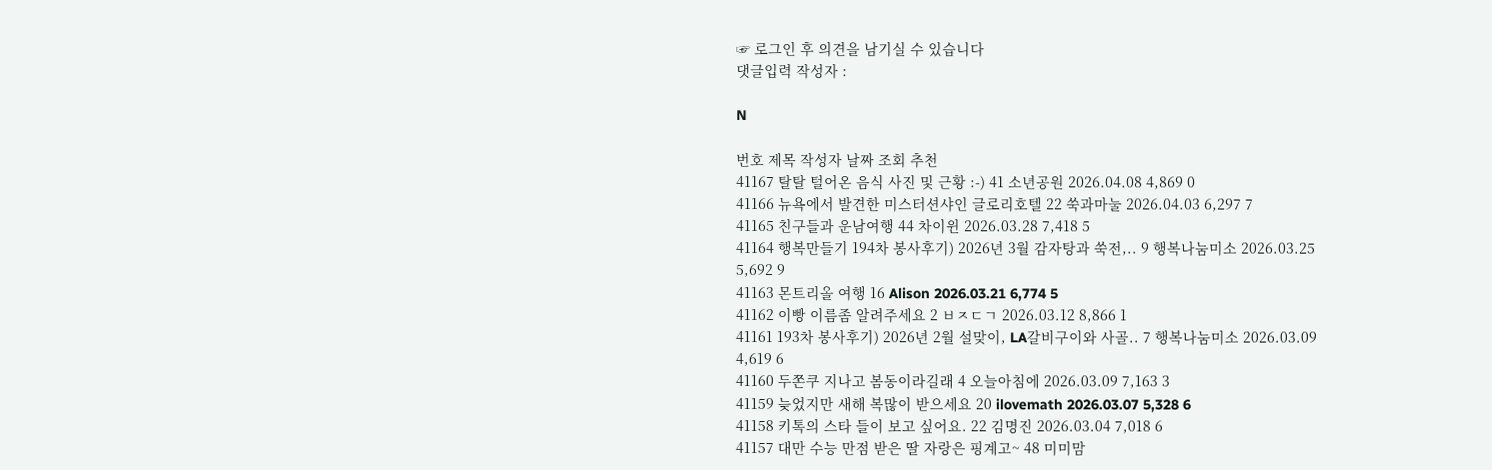☞ 로그인 후 의견을 남기실 수 있습니다
댓글입력 작성자 :

N

번호 제목 작성자 날짜 조회 추천
41167 탈탈 털어온 음식 사진 및 근황 :-) 41 소년공원 2026.04.08 4,869 0
41166 뉴욕에서 발견한 미스터션샤인 글로리호텔 22 쑥과마눌 2026.04.03 6,297 7
41165 친구들과 운남여행 44 차이윈 2026.03.28 7,418 5
41164 행복만들기 194차 봉사후기) 2026년 3월 감자탕과 쑥전,.. 9 행복나눔미소 2026.03.25 5,692 9
41163 몬트리올 여행 16 Alison 2026.03.21 6,774 5
41162 이빵 이름좀 알려주세요 2 ㅂㅈㄷㄱ 2026.03.12 8,866 1
41161 193차 봉사후기) 2026년 2월 설맞이, LA갈비구이와 사골.. 7 행복나눔미소 2026.03.09 4,619 6
41160 두쫀쿠 지나고 봄동이라길래 4 오늘아침에 2026.03.09 7,163 3
41159 늦었지만 새해 복많이 받으세요 20 ilovemath 2026.03.07 5,328 6
41158 키톡의 스타 들이 보고 싶어요. 22 김명진 2026.03.04 7,018 6
41157 대만 수능 만점 받은 딸 자랑은 핑계고~ 48 미미맘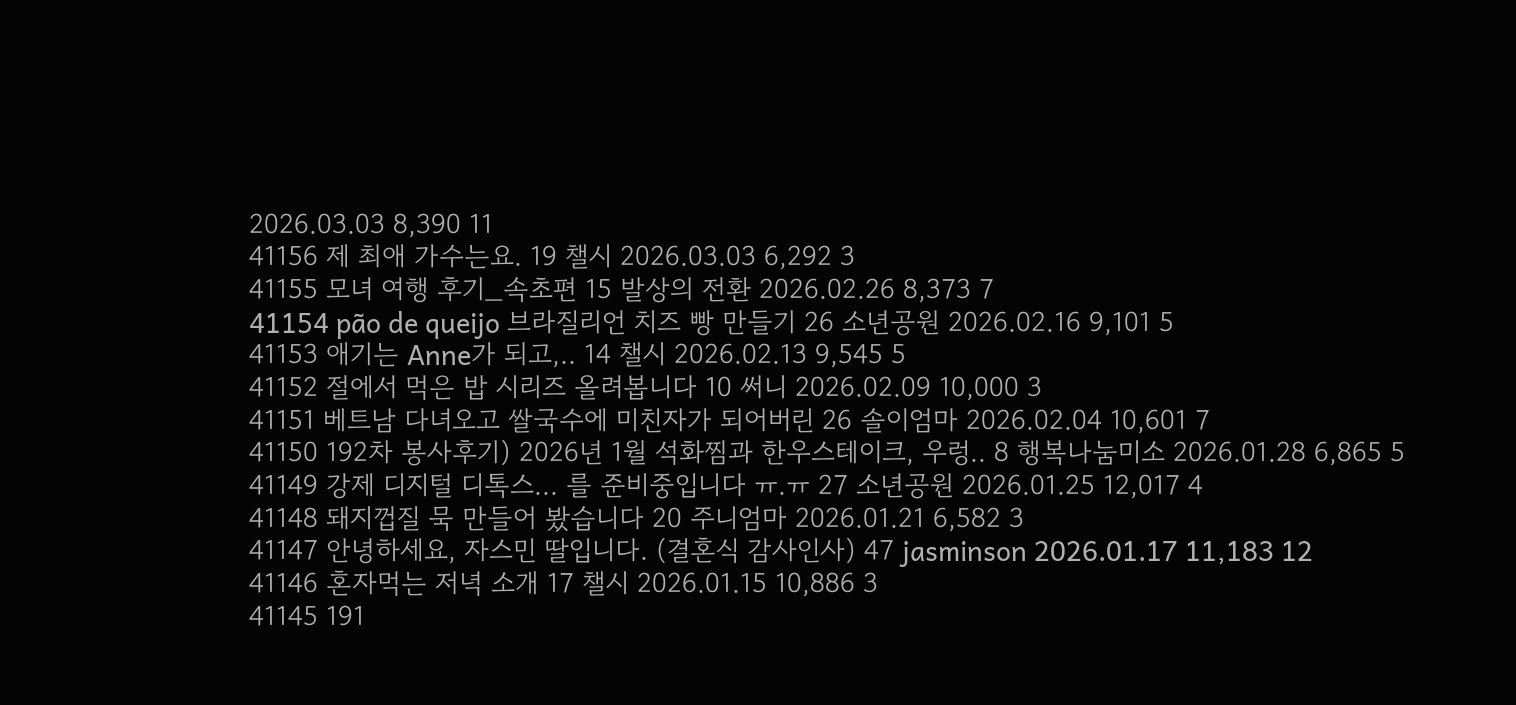2026.03.03 8,390 11
41156 제 최애 가수는요. 19 챌시 2026.03.03 6,292 3
41155 모녀 여행 후기_속초편 15 발상의 전환 2026.02.26 8,373 7
41154 pão de queijo 브라질리언 치즈 빵 만들기 26 소년공원 2026.02.16 9,101 5
41153 애기는 Anne가 되고,.. 14 챌시 2026.02.13 9,545 5
41152 절에서 먹은 밥 시리즈 올려봅니다 10 써니 2026.02.09 10,000 3
41151 베트남 다녀오고 쌀국수에 미친자가 되어버린 26 솔이엄마 2026.02.04 10,601 7
41150 192차 봉사후기) 2026년 1월 석화찜과 한우스테이크, 우렁.. 8 행복나눔미소 2026.01.28 6,865 5
41149 강제 디지털 디톡스... 를 준비중입니다 ㅠ.ㅠ 27 소년공원 2026.01.25 12,017 4
41148 돼지껍질 묵 만들어 봤습니다 20 주니엄마 2026.01.21 6,582 3
41147 안녕하세요, 자스민 딸입니다. (결혼식 감사인사) 47 jasminson 2026.01.17 11,183 12
41146 혼자먹는 저녁 소개 17 챌시 2026.01.15 10,886 3
41145 191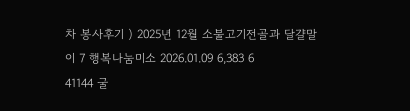차 봉사후기 ) 2025년 12월 소불고기전골과 달걀말이 7 행복나눔미소 2026.01.09 6,383 6
41144 굴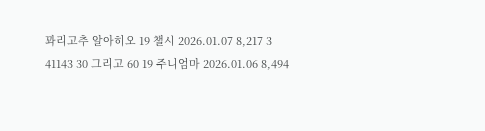꽈리고추 알아히오 19 챌시 2026.01.07 8,217 3
41143 30 그리고 60 19 주니엄마 2026.01.06 8,494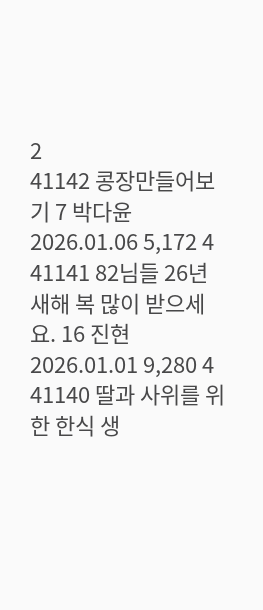2
41142 콩장만들어보기 7 박다윤 2026.01.06 5,172 4
41141 82님들 26년 새해 복 많이 받으세요. 16 진현 2026.01.01 9,280 4
41140 딸과 사위를 위한 한식 생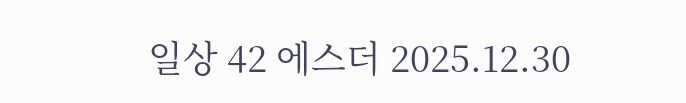일상 42 에스더 2025.12.30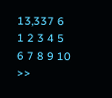13,337 6
1 2 3 4 5 6 7 8 9 10 >>